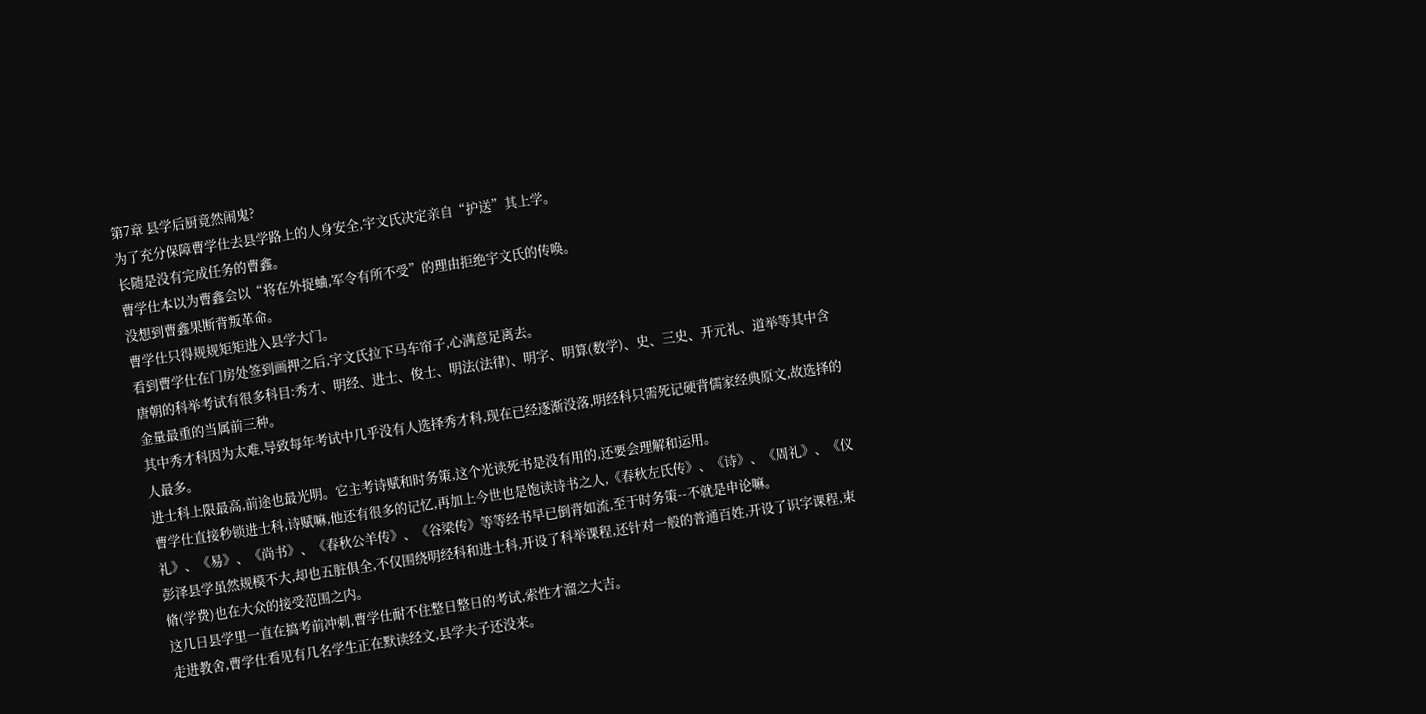第7章 县学后厨竟然闹鬼?
为了充分保障曹学仕去县学路上的人身安全,宇文氏决定亲自“护送”其上学。
长随是没有完成任务的曹鑫。
曹学仕本以为曹鑫会以“将在外捉蛐,军令有所不受”的理由拒绝宇文氏的传唤。
没想到曹鑫果断背叛革命。
曹学仕只得规规矩矩进入县学大门。
看到曹学仕在门房处签到画押之后,宇文氏拉下马车帘子,心满意足离去。
唐朝的科举考试有很多科目:秀才、明经、进士、俊士、明法(法律)、明字、明算(数学)、史、三史、开元礼、道举等其中含金量最重的当属前三种。
其中秀才科因为太难,导致每年考试中几乎没有人选择秀才科,现在已经逐渐没落,明经科只需死记硬背儒家经典原文,故选择的人最多。
进士科上限最高,前途也最光明。它主考诗赋和时务策,这个光读死书是没有用的,还要会理解和运用。
曹学仕直接秒锁进士科,诗赋嘛,他还有很多的记忆,再加上今世也是饱读诗书之人,《春秋左氏传》、《诗》、《周礼》、《仪礼》、《易》、《尚书》、《春秋公羊传》、《谷梁传》等等经书早已倒背如流,至于时务策--不就是申论嘛。
彭泽县学虽然规模不大,却也五脏俱全,不仅围绕明经科和进士科,开设了科举课程,还针对一般的普通百姓,开设了识字课程,束脩(学费)也在大众的接受范围之内。
这几日县学里一直在搞考前冲刺,曹学仕耐不住整日整日的考试,索性才溜之大吉。
走进教舍,曹学仕看见有几名学生正在默读经文,县学夫子还没来。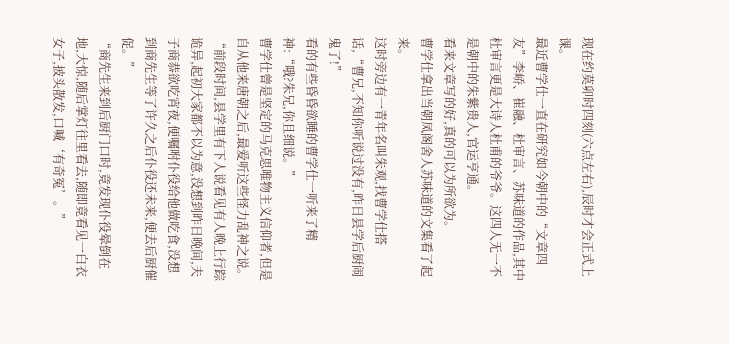现在约莫卯时四刻(六点左右),辰时才会正式上课。
最近曹学仕一直在研究如今朝中的“文章四友”李峤、崔融、杜审言、苏味道的作品,其中杜审言更是大诗人杜甫的爷爷。这四人无一不是朝中的朱紫贵人,官运亨通。
看来文章写的好,真的可以为所欲为。
曹学仕拿出当朝凤阁舍人苏味道的文集看了起来。
这时旁边有一青年名叫朱观,找曹学仕搭话,“曹兄,不知你听说过没有,昨日县学后厨闹鬼了!”
看的有些昏昏欲睡的曹学仕一听来了精神:“哦?朱兄,你且细说。”
曹学仕曾是坚定的马克思唯物主义信仰者,但是自从他来唐朝之后,最爱听这些怪力乱神之说。
“前段时间,县学里有下人说看见有人晚上行踪诡异,起初大家都不以为意,没想到昨日晚间,夫子商恭欲吃宵夜,便嘱咐仆役给他做吃食,没想到商先生等了许久之后仆役还未来,便去后厨催促。”
“商先生来到后厨门口时,竟发现仆役晕倒在地,大惊,随后掌灯往里看去,随即竟看见一白衣女子,披头散发,口喊‘有奇冤’。”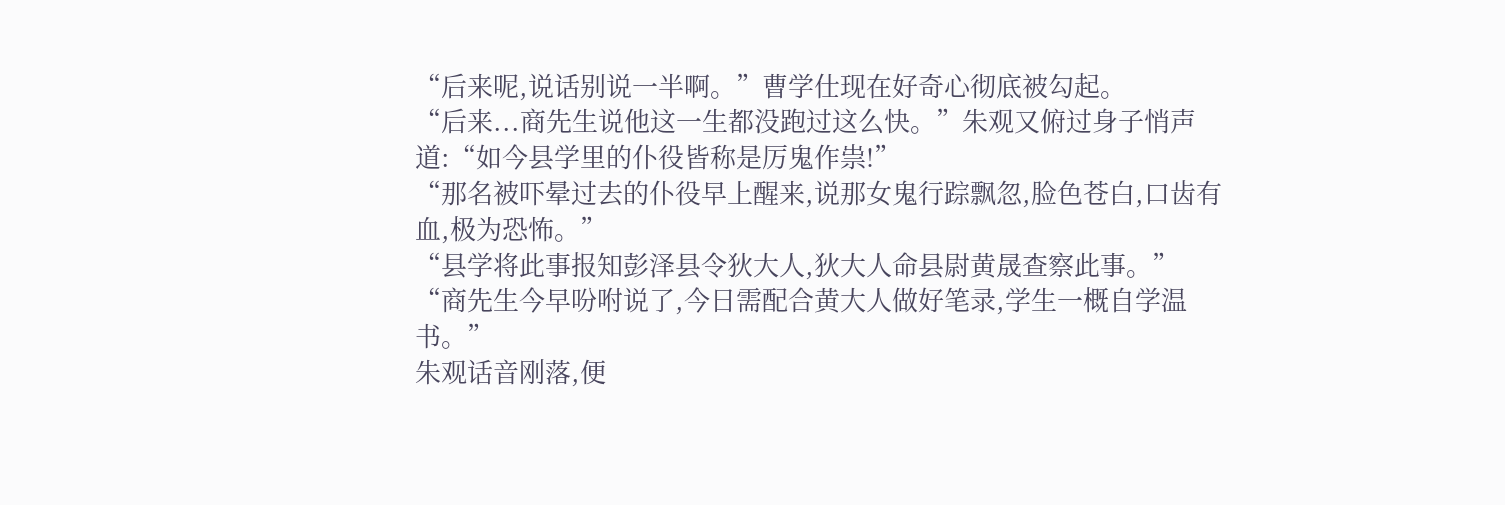“后来呢,说话别说一半啊。”曹学仕现在好奇心彻底被勾起。
“后来...商先生说他这一生都没跑过这么快。”朱观又俯过身子悄声道:“如今县学里的仆役皆称是厉鬼作祟!”
“那名被吓晕过去的仆役早上醒来,说那女鬼行踪飘忽,脸色苍白,口齿有血,极为恐怖。”
“县学将此事报知彭泽县令狄大人,狄大人命县尉黄晟查察此事。”
“商先生今早吩咐说了,今日需配合黄大人做好笔录,学生一概自学温书。”
朱观话音刚落,便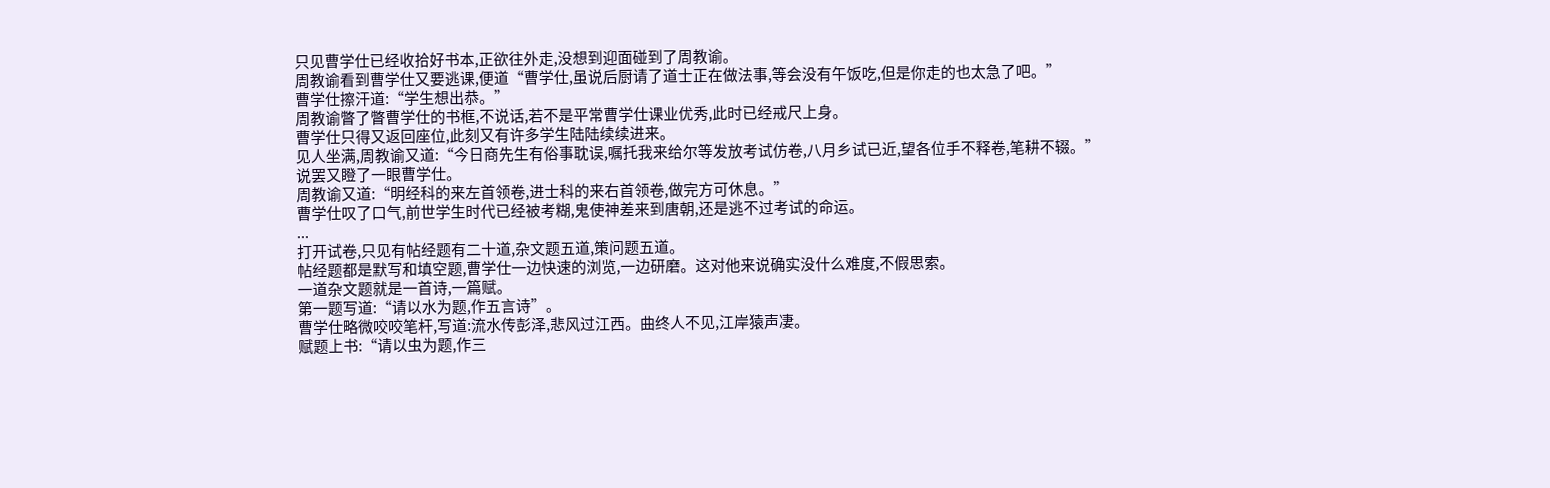只见曹学仕已经收拾好书本,正欲往外走,没想到迎面碰到了周教谕。
周教谕看到曹学仕又要逃课,便道“曹学仕,虽说后厨请了道士正在做法事,等会没有午饭吃,但是你走的也太急了吧。”
曹学仕擦汗道:“学生想出恭。”
周教谕瞥了瞥曹学仕的书框,不说话,若不是平常曹学仕课业优秀,此时已经戒尺上身。
曹学仕只得又返回座位,此刻又有许多学生陆陆续续进来。
见人坐满,周教谕又道:“今日商先生有俗事耽误,嘱托我来给尔等发放考试仿卷,八月乡试已近,望各位手不释卷,笔耕不辍。”
说罢又瞪了一眼曹学仕。
周教谕又道:“明经科的来左首领卷,进士科的来右首领卷,做完方可休息。”
曹学仕叹了口气,前世学生时代已经被考糊,鬼使神差来到唐朝,还是逃不过考试的命运。
...
打开试卷,只见有帖经题有二十道,杂文题五道,策问题五道。
帖经题都是默写和填空题,曹学仕一边快速的浏览,一边研磨。这对他来说确实没什么难度,不假思索。
一道杂文题就是一首诗,一篇赋。
第一题写道:“请以水为题,作五言诗”。
曹学仕略微咬咬笔杆,写道:流水传彭泽,悲风过江西。曲终人不见,江岸猿声凄。
赋题上书:“请以虫为题,作三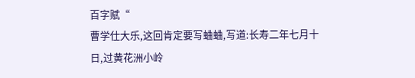百字赋“
曹学仕大乐,这回肯定要写蛐蛐,写道:长寿二年七月十日,过黄花洲小岭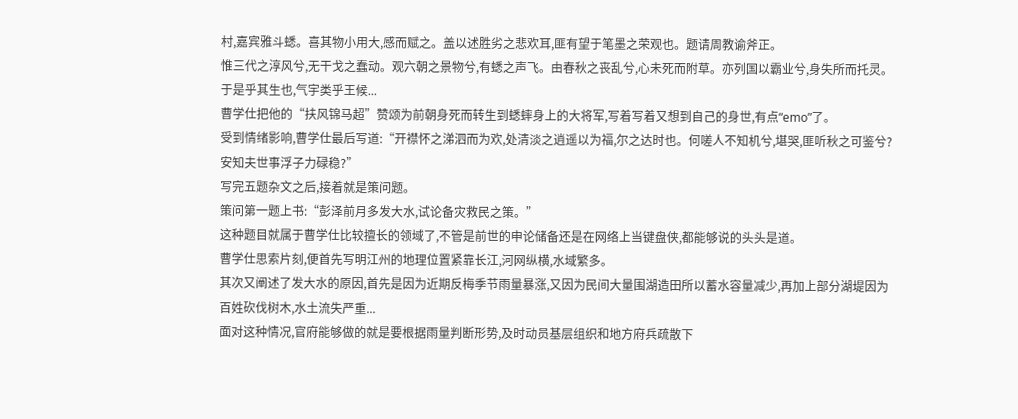村,嘉宾雅斗蟋。喜其物小用大,感而赋之。盖以述胜劣之悲欢耳,匪有望于笔墨之荣观也。题请周教谕斧正。
惟三代之淳风兮,无干戈之蠢动。观六朝之景物兮,有蟋之声飞。由春秋之丧乱兮,心未死而附草。亦列国以霸业兮,身失所而托灵。于是乎其生也,气宇类乎王候...
曹学仕把他的“扶风锦马超”赞颂为前朝身死而转生到蟋蟀身上的大将军,写着写着又想到自己的身世,有点“emo”了。
受到情绪影响,曹学仕最后写道:“开襟怀之涕泗而为欢,处清淡之逍遥以为福,尔之达时也。何嗟人不知机兮,堪哭,匪听秋之可鉴兮?安知夫世事浮子力碌稳?”
写完五题杂文之后,接着就是策问题。
策问第一题上书:“彭泽前月多发大水,试论备灾救民之策。”
这种题目就属于曹学仕比较擅长的领域了,不管是前世的申论储备还是在网络上当键盘侠,都能够说的头头是道。
曹学仕思索片刻,便首先写明江州的地理位置紧靠长江,河网纵横,水域繁多。
其次又阐述了发大水的原因,首先是因为近期反梅季节雨量暴涨,又因为民间大量围湖造田所以蓄水容量减少,再加上部分湖堤因为百姓砍伐树木,水土流失严重...
面对这种情况,官府能够做的就是要根据雨量判断形势,及时动员基层组织和地方府兵疏散下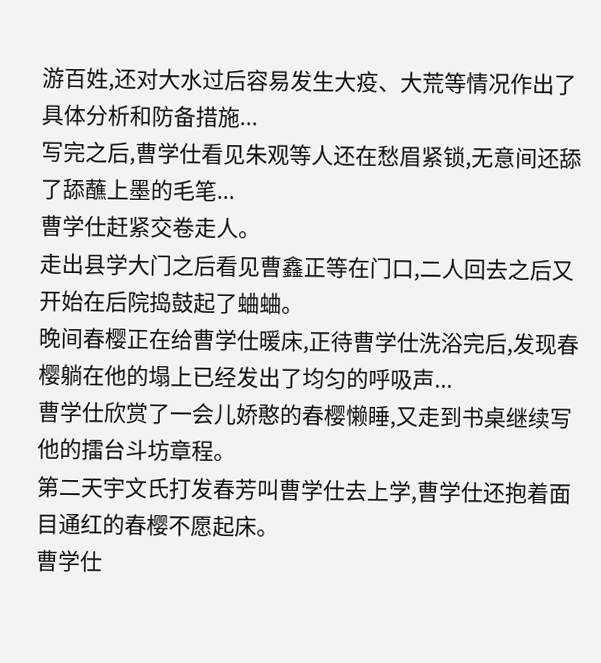游百姓,还对大水过后容易发生大疫、大荒等情况作出了具体分析和防备措施...
写完之后,曹学仕看见朱观等人还在愁眉紧锁,无意间还舔了舔蘸上墨的毛笔...
曹学仕赶紧交卷走人。
走出县学大门之后看见曹鑫正等在门口,二人回去之后又开始在后院捣鼓起了蛐蛐。
晚间春樱正在给曹学仕暖床,正待曹学仕洗浴完后,发现春樱躺在他的塌上已经发出了均匀的呼吸声...
曹学仕欣赏了一会儿娇憨的春樱懒睡,又走到书桌继续写他的擂台斗坊章程。
第二天宇文氏打发春芳叫曹学仕去上学,曹学仕还抱着面目通红的春樱不愿起床。
曹学仕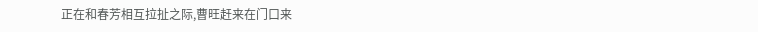正在和春芳相互拉扯之际,曹旺赶来在门口来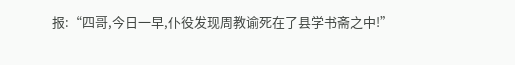报:“四哥,今日一早,仆役发现周教谕死在了县学书斋之中!”